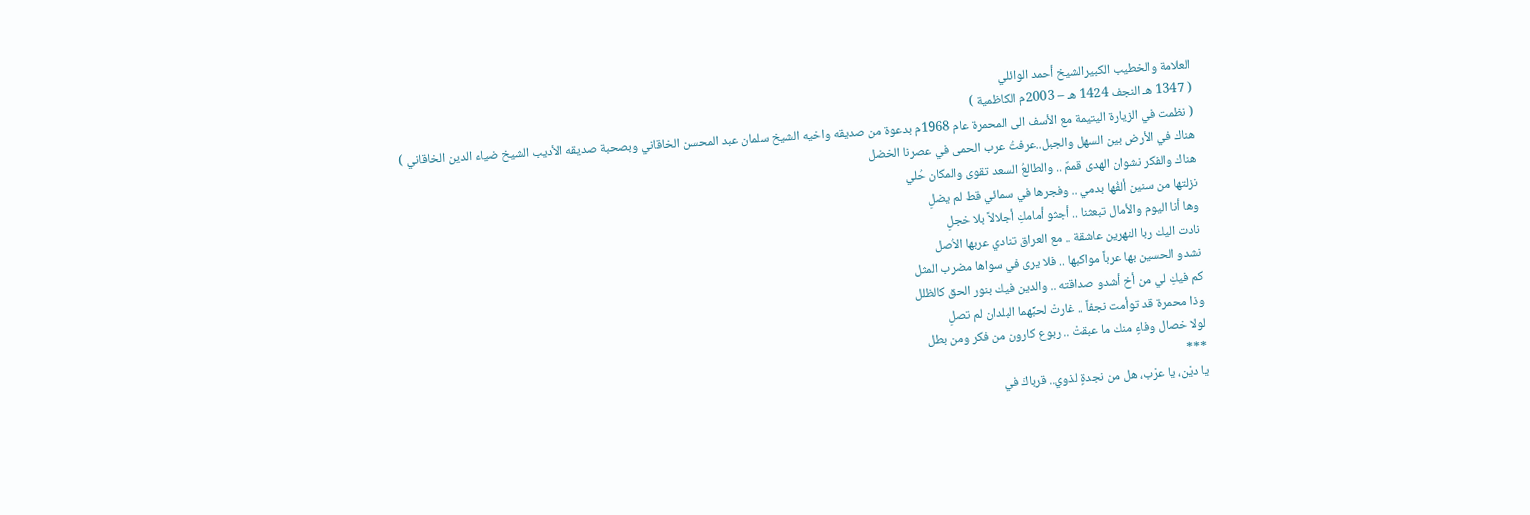العلامة والخطيب الكبيرالشيخ أحمد الوائلي
( 1347 هـ النجف 1424 هـ – 2003م الكاظمية )
( نظمت في الزيارة اليتيمة مع الأسف الى المحمرة عام 1968م بدعوة من صديقه واخيه الشيخ سلمان عبد المحسن الخاقاني وبصحبة صديقه الأديب الشيخ ضياء الدين الخاقاني )
هناك في الأرض بين السهل والجبل..عرفتُ عرب الحمى في عصرنا الخضل
هناك والفكر نشوان الهدى قممٌ .. والطالعُ السعد تقوى والمكان حُلي
نزلتها من سنين ألفُها بدمي .. وفجرها في سمائي قط لم يضلِ
وها أنا اليوم والأمال تبعثنا .. أجثو أمامكِ أجلالاً بلا خجلِ
نادت اليك ربا النهرين عاشقة .. مع العراق تنادي عربها الاُصل
نشدو الحسين بها عرباً مواكبها .. فلا يرى في سواها مضرب المثل
كم فيكِ لي من أخ أشدو صداقته .. والدين فيك بنور الحق كالظلل
وذا محمرة قد توأمت نجفاً .. غارتْ لحبِّهما البلدان لم تصلِ
لولا خصال وفاءٍ منك ما عبقتْ .. ربوع كارون من فكر ومن بطل
***
يا ديْن، يا عرْب، هل من نجدةٍ لذوي.. قرباكَ في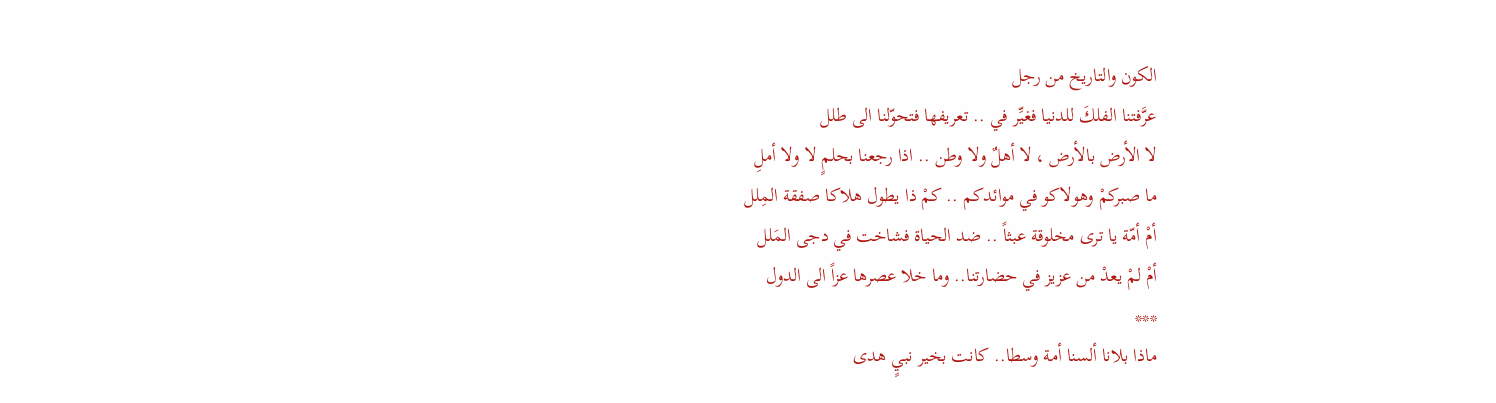الكون والتاريخ من رجل
عرَّفتنا الفلكَ للدنيا فغيِّر في .. تعريفها فتحوّلنا الى طلل
لا الأرض بالأرض ، لا أهلٌ ولا وطن .. اذا رجعنا بحلمٍ لا ولا أملِ
ما صبركمْ وهولاكو في موائدكم .. كمْ ذا يطول هلاكا صفقة المِلل
أمْ أمّة يا ترى مخلوقة عبثاً .. ضد الحياة فشاخت في دجى المَلل
أمْ لمْ يعدْ من عزيز في حضارتنا.. وما خلا عصرها عزاً الى الدول
***
ماذا بلانا ألسنا أمة وسطا.. كانت بخير نبيٍ هدى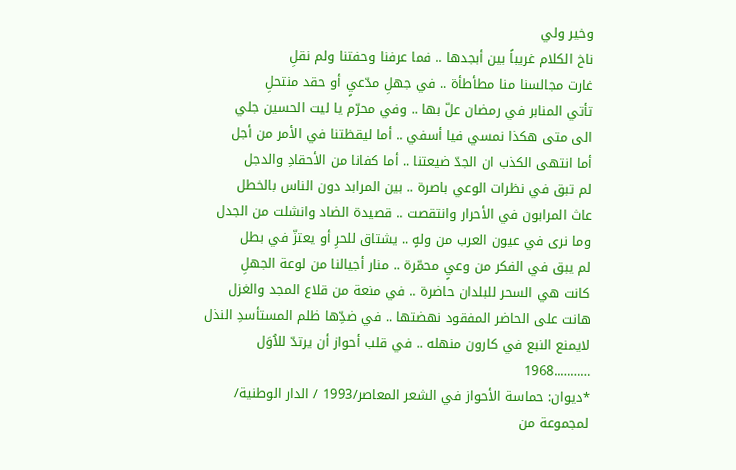وخير ولي
ناخ الكلام غريباً بين أبجدها .. فما عرفنا وحفتنا ولم نقلِ
غارت مجالسنا منا مطأطأة .. في جهلِ مدّعيٍ أو حقد منتحلِ
تأتي المنابر في رمضان علّ بها .. وفي محرّم يا ليت الحسين جلي
الى متى هكذا نمسي فيا أسفي .. أما ليقظتنا في الأمر من أجل
أما انتهى الكذب ان الجدّ ضيعتنا .. أما كفانا من الأحقادِ والدجل
لم تبق في نظرات الوعي باصرة .. بين المرابد دون الناس بالخطل
عاث المرابون في الأحرار وانتقصت .. قصيدة الضاد وانشلت من الجدل
وما نرى في عيون العرب من ولهٍ .. يشتاق للحرِ أو يعتزّ في بطل
لم يبق في الفكر من وعيٍ محمّرة .. منار أجيالنا من لوعة الجهلِ
كانت هي السحر للبلدان حاضرة .. في منعة من قلاع المجد والغزل
هانت على الحاضر المفقود نهضتها .. في ضدِّها ظلم المستأسدِ النذل
لايمنع النبع في كارون منهله .. في قلب أحواز أن يرتدّ للاُوَل
………..1968
*ديوان: حماسة الأحواز في الشعر المعاصر/1993 / الدار الوطنية/
لمجموعة من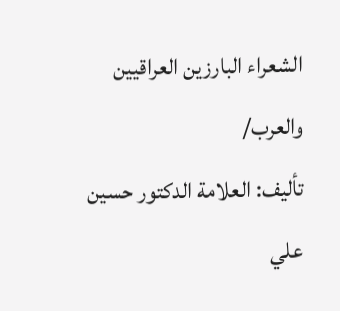الشعراء البارزين العراقيين والعرب/
تأليف: العلامة الدكتور حسين علي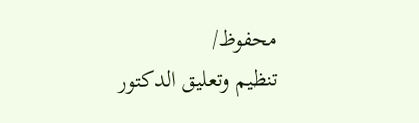محفوظ/
تنظيم وتعليق الدكتور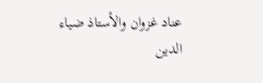عناد غزوان والأستاذ ضياء الدين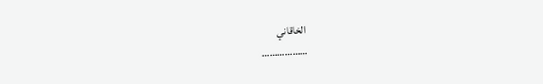الخاقاني
………………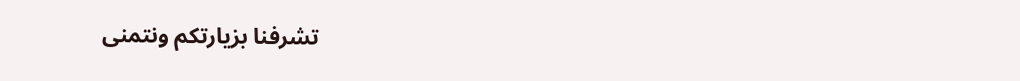تشرفنا بزيارتكم ونتمنى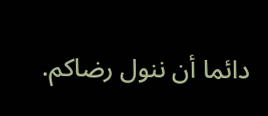دائما أن ننول رضاكم.